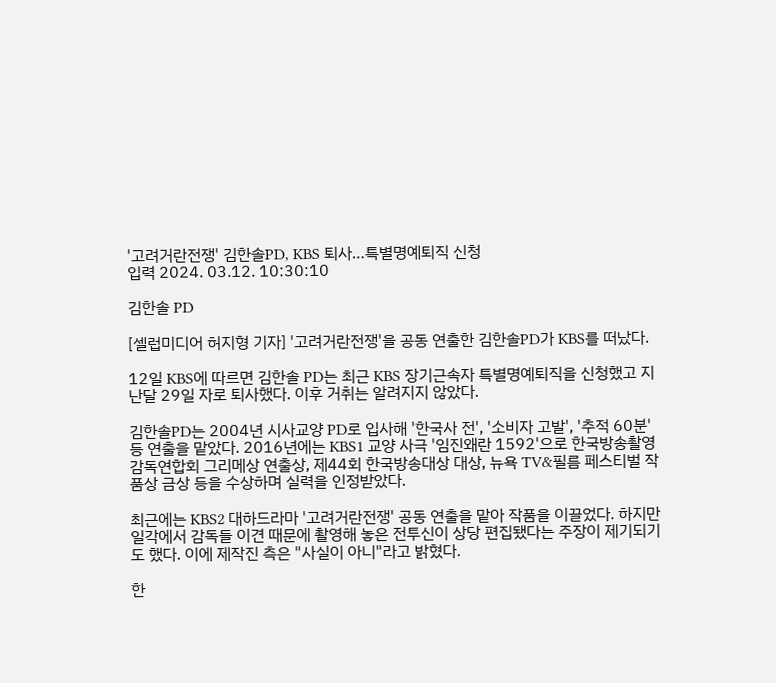'고려거란전쟁' 김한솔PD, KBS 퇴사…특별명예퇴직 신청
입력 2024. 03.12. 10:30:10

김한솔 PD

[셀럽미디어 허지형 기자] '고려거란전쟁'을 공동 연출한 김한솔PD가 KBS를 떠났다.

12일 KBS에 따르면 김한솔 PD는 최근 KBS 장기근속자 특별명예퇴직을 신청했고 지난달 29일 자로 퇴사했다. 이후 거취는 알려지지 않았다.

김한솔PD는 2004년 시사교양 PD로 입사해 '한국사 전', '소비자 고발', '추적 60분' 등 연출을 맡았다. 2016년에는 KBS1 교양 사극 '임진왜란 1592'으로 한국방송촬영감독연합회 그리메상 연출상, 제44회 한국방송대상 대상, 뉴욕 TV&필름 페스티벌 작품상 금상 등을 수상하며 실력을 인정받았다.

최근에는 KBS2 대하드라마 '고려거란전쟁' 공동 연출을 맡아 작품을 이끌었다. 하지만 일각에서 감독들 이견 때문에 촬영해 놓은 전투신이 상당 편집됐다는 주장이 제기되기도 했다. 이에 제작진 측은 "사실이 아니"라고 밝혔다.

한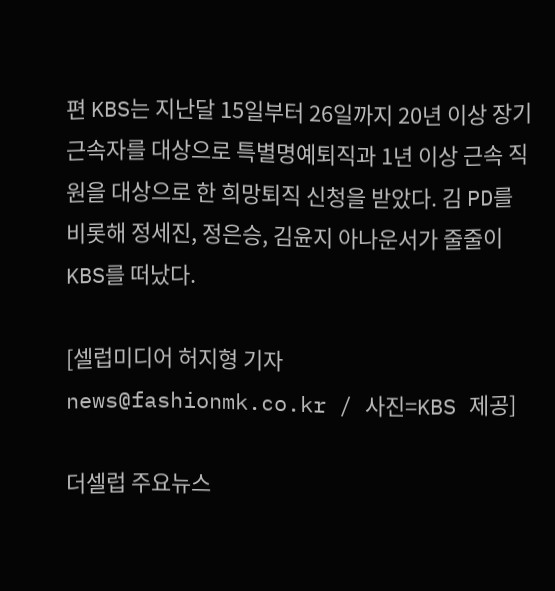편 KBS는 지난달 15일부터 26일까지 20년 이상 장기근속자를 대상으로 특별명예퇴직과 1년 이상 근속 직원을 대상으로 한 희망퇴직 신청을 받았다. 김 PD를 비롯해 정세진, 정은승, 김윤지 아나운서가 줄줄이 KBS를 떠났다.

[셀럽미디어 허지형 기자 news@fashionmk.co.kr / 사진=KBS 제공]

더셀럽 주요뉴스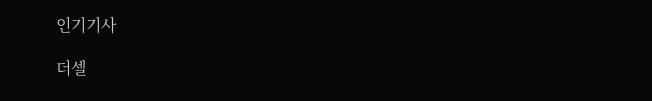인기기사

더셀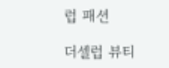럽 패션

더셀럽 뷰티